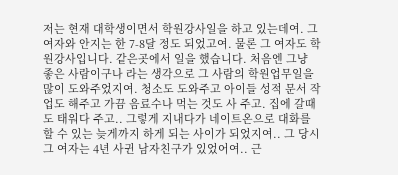저는 현재 대학생이면서 학원강사일을 하고 있는데여. 그 여자와 안지는 한 7-8달 정도 되었고여. 물론 그 여자도 학원강사입니다. 같은곳에서 일을 했습니다. 처음엔 그냥 좋은 사람이구나 라는 생각으로 그 사람의 학원업무일을 많이 도와주었지여. 청소도 도와주고 아이들 성적 문서 작업도 해주고 가끔 음료수나 먹는 것도 사 주고. 집에 갈때도 태워다 주고.. 그렇게 지내다가 네이트온으로 대화를 할 수 있는 늦게까지 하게 되는 사이가 되었지여.. 그 당시 그 여자는 4년 사귄 남자친구가 있었어여.. 근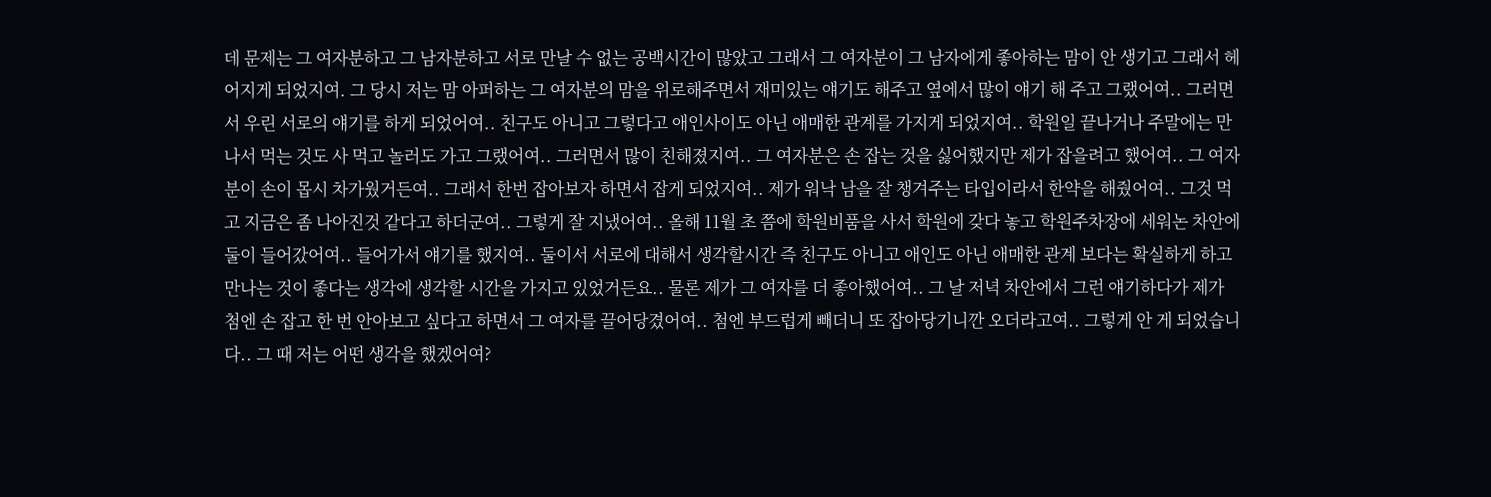데 문제는 그 여자분하고 그 남자분하고 서로 만날 수 없는 공백시간이 많았고 그래서 그 여자분이 그 남자에게 좋아하는 맘이 안 생기고 그래서 헤어지게 되었지여. 그 당시 저는 맘 아퍼하는 그 여자분의 맘을 위로해주면서 재미있는 얘기도 해주고 옆에서 많이 얘기 해 주고 그랬어여.. 그러면서 우린 서로의 얘기를 하게 되었어여.. 친구도 아니고 그렇다고 애인사이도 아닌 애매한 관계를 가지게 되었지여.. 학원일 끝나거나 주말에는 만나서 먹는 것도 사 먹고 놀러도 가고 그랬어여.. 그러면서 많이 친해졌지여.. 그 여자분은 손 잡는 것을 싫어했지만 제가 잡을려고 했어여.. 그 여자분이 손이 몹시 차가웠거든여.. 그래서 한번 잡아보자 하면서 잡게 되었지여.. 제가 워낙 남을 잘 챙겨주는 타입이라서 한약을 해줬어여.. 그것 먹고 지금은 좀 나아진것 같다고 하더군여.. 그렇게 잘 지냈어여.. 올해 11월 초 쯤에 학원비품을 사서 학원에 갖다 놓고 학원주차장에 세워논 차안에 둘이 들어갔어여.. 들어가서 얘기를 했지여.. 둘이서 서로에 대해서 생각할시간 즉 친구도 아니고 애인도 아닌 애매한 관계 보다는 확실하게 하고 만나는 것이 좋다는 생각에 생각할 시간을 가지고 있었거든요.. 물론 제가 그 여자를 더 좋아했어여.. 그 날 저녁 차안에서 그런 얘기하다가 제가 첨엔 손 잡고 한 번 안아보고 싶다고 하면서 그 여자를 끌어당겼어여.. 첨엔 부드럽게 빼더니 또 잡아당기니깐 오더라고여.. 그렇게 안 게 되었습니다.. 그 때 저는 어떤 생각을 했겠어여?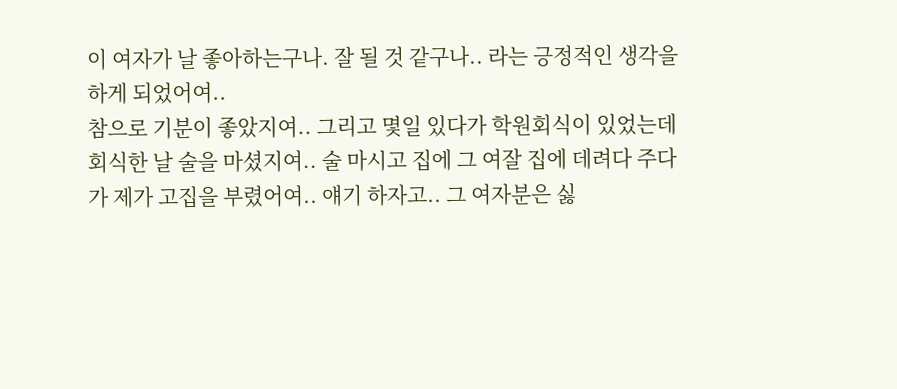이 여자가 날 좋아하는구나. 잘 될 것 같구나.. 라는 긍정적인 생각을 하게 되었어여..
참으로 기분이 좋았지여.. 그리고 몇일 있다가 학원회식이 있었는데
회식한 날 술을 마셨지여.. 술 마시고 집에 그 여잘 집에 데려다 주다가 제가 고집을 부렸어여.. 얘기 하자고.. 그 여자분은 싫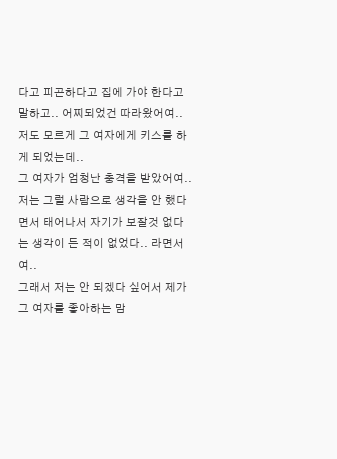다고 피곤하다고 집에 가야 한다고 말하고.. 어찌되었건 따라왔어여..
저도 모르게 그 여자에게 키스를 하게 되었는데..
그 여자가 엄청난 충격을 받았어여.. 저는 그럴 사람으로 생각을 안 했다면서 태어나서 자기가 보잘것 없다는 생각이 든 적이 없었다.. 라면서여..
그래서 저는 안 되겠다 싶어서 제가 그 여자를 좋아하는 맘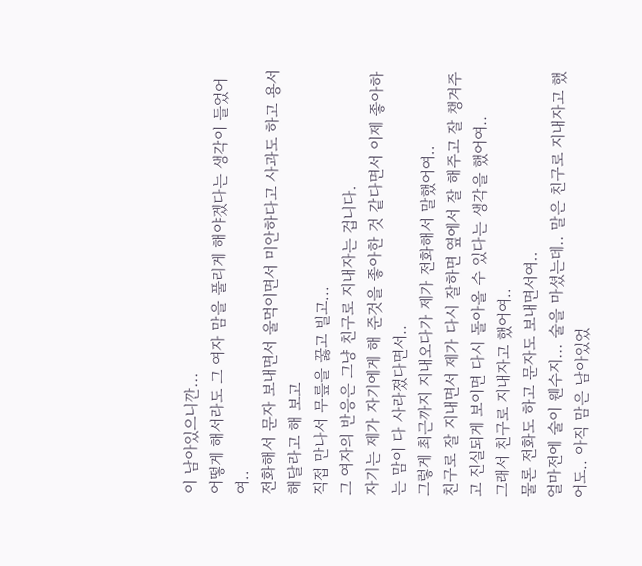이 남아있으니깐...
어떻게 해서라도 그 여자 맘을 풀리게 해야겠다는 생각이 들었어여..
전화해서 문자 보내면서 울먹이면서 미안하다고 사과도 하고 용서해달라고 해 보고
직접 만나서 무릎을 꿇고 빌고...
그 여자의 반응은 그냥 친구로 지내자는 겁니다.
자기는 제가 자기에게 해 준것을 좋아한 것 같다면서 이제 좋아하는 맘이 다 사라졌다면서..
그렇게 최근까지 지내오다가 제가 전화해서 말했어여..
친구로 잘 지내면서 제가 다시 잘하면 옆에서 잘 해주고 잘 챙겨주고 진실되게 보이면 다시 돌아올 수 있다는 생각을 했어여..
그래서 친구로 지내자고 했어여..
물론 전화도 하고 문자도 보내면서여..
얼마전에 술이 웬수지... 술을 마셨는데.. 말은 친구로 지내자고 했어도.. 아직 맘은 남아있었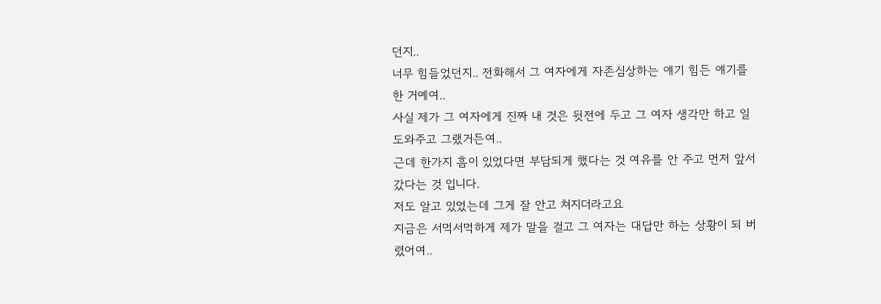던지..
너무 힘들었던지.. 전화해서 그 여자에게 자존심상하는 얘기 힘든 얘기를 한 거예여..
사실 제가 그 여자에게 진짜 내 것은 뒷전에 두고 그 여자 생각만 하고 일 도와주고 그랬거든여..
근데 한가지 흠이 있었다면 부담되게 했다는 것 여유를 안 주고 먼저 앞서갔다는 것 입니다.
저도 알고 있었는데 그게 잘 안고 쳐지더라고요
지금은 서먹서먹하게 제가 말을 걸고 그 여자는 대답만 하는 상황이 되 버렸어여..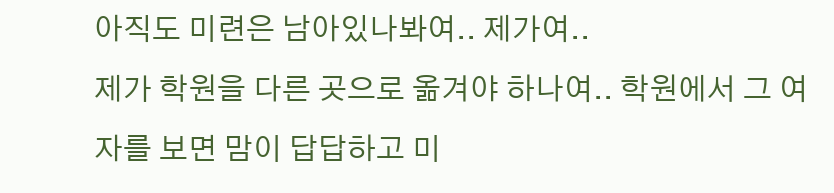아직도 미련은 남아있나봐여.. 제가여..
제가 학원을 다른 곳으로 옮겨야 하나여.. 학원에서 그 여자를 보면 맘이 답답하고 미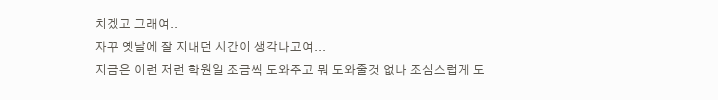치겠고 그래여..
자꾸 옛날에 잘 지내던 시간이 생각나고여...
지금은 이런 저런 학원일 조금씩 도와주고 뭐 도와줄것 없나 조심스럽게 도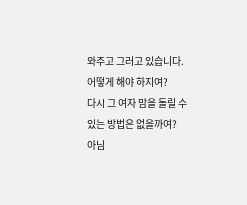와주고 그러고 있습니다.
어떻게 해야 하지여?
다시 그 여자 맘을 돌릴 수 있는 방법은 없을까여?
아님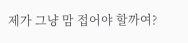제가 그냥 맘 접어야 할까여?